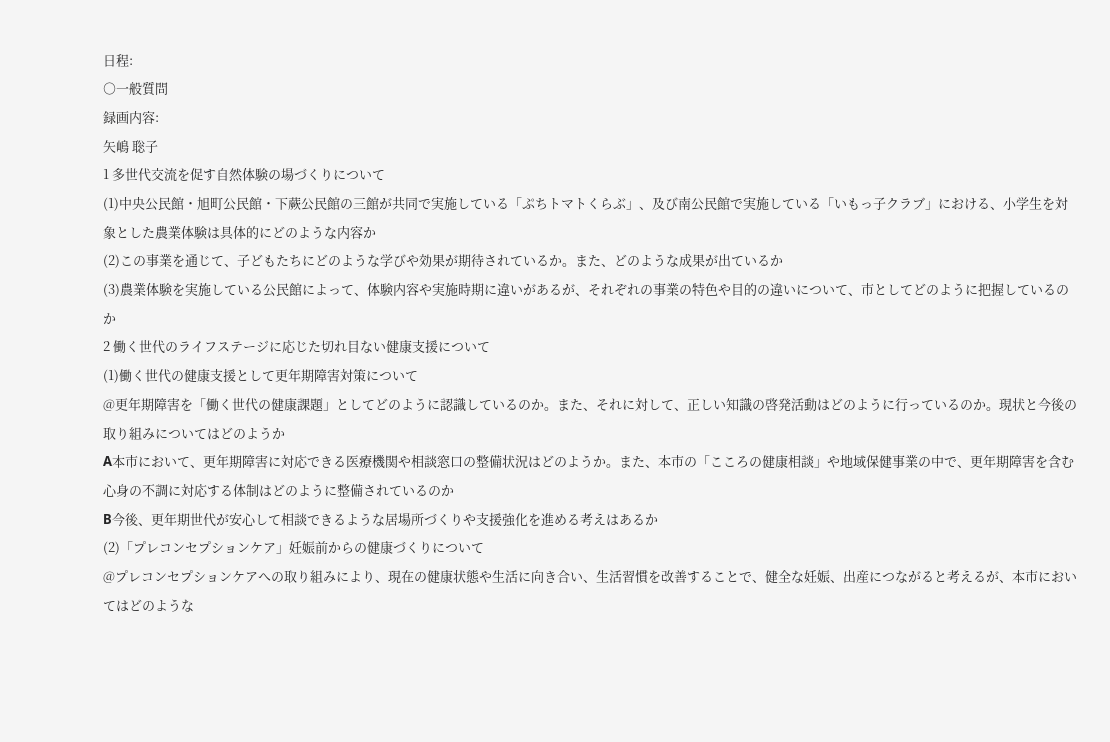日程:
○一般質問
録画内容:
矢嶋 聡子
1 多世代交流を促す自然体験の場づくりについて
(1)中央公民館・旭町公民館・下蕨公民館の三館が共同で実施している「ぷちトマトくらぶ」、及び南公民館で実施している「いもっ子クラブ」における、小学生を対象とした農業体験は具体的にどのような内容か
(2)この事業を通じて、子どもたちにどのような学びや効果が期待されているか。また、どのような成果が出ているか
(3)農業体験を実施している公民館によって、体験内容や実施時期に違いがあるが、それぞれの事業の特色や目的の違いについて、市としてどのように把握しているのか
2 働く世代のライフステージに応じた切れ目ない健康支援について
(1)働く世代の健康支援として更年期障害対策について
@更年期障害を「働く世代の健康課題」としてどのように認識しているのか。また、それに対して、正しい知識の啓発活動はどのように行っているのか。現状と今後の取り組みについてはどのようか
A本市において、更年期障害に対応できる医療機関や相談窓口の整備状況はどのようか。また、本市の「こころの健康相談」や地域保健事業の中で、更年期障害を含む心身の不調に対応する体制はどのように整備されているのか
B今後、更年期世代が安心して相談できるような居場所づくりや支援強化を進める考えはあるか
(2)「プレコンセプションケア」妊娠前からの健康づくりについて
@プレコンセプションケアへの取り組みにより、現在の健康状態や生活に向き合い、生活習慣を改善することで、健全な妊娠、出産につながると考えるが、本市においてはどのような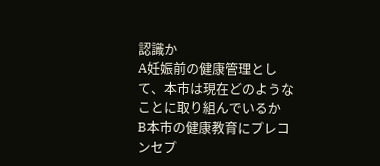認識か
A妊娠前の健康管理として、本市は現在どのようなことに取り組んでいるか
B本市の健康教育にプレコンセプ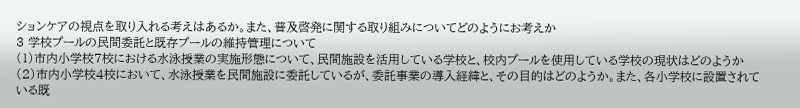ションケアの視点を取り入れる考えはあるか。また、普及啓発に関する取り組みについてどのようにお考えか
3 学校プールの民間委託と既存プールの維持管理について
(1)市内小学校7校における水泳授業の実施形態について、民間施設を活用している学校と、校内プールを使用している学校の現状はどのようか
(2)市内小学校4校において、水泳授業を民間施設に委託しているが、委託事業の導入経緯と、その目的はどのようか。また、各小学校に設置されている既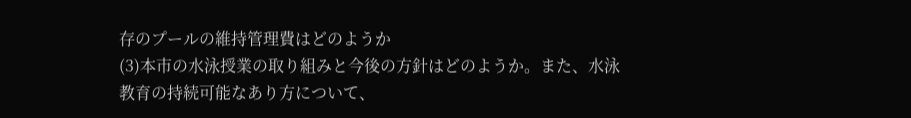存のプールの維持管理費はどのようか
(3)本市の水泳授業の取り組みと今後の方針はどのようか。また、水泳教育の持続可能なあり方について、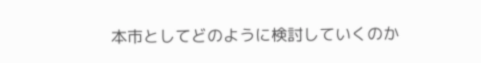本市としてどのように検討していくのか